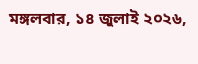মঙ্গলবার, ১৪ জুলাই ২০২৬,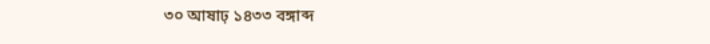৩০ আষাঢ় ১৪৩৩ বঙ্গাব্দ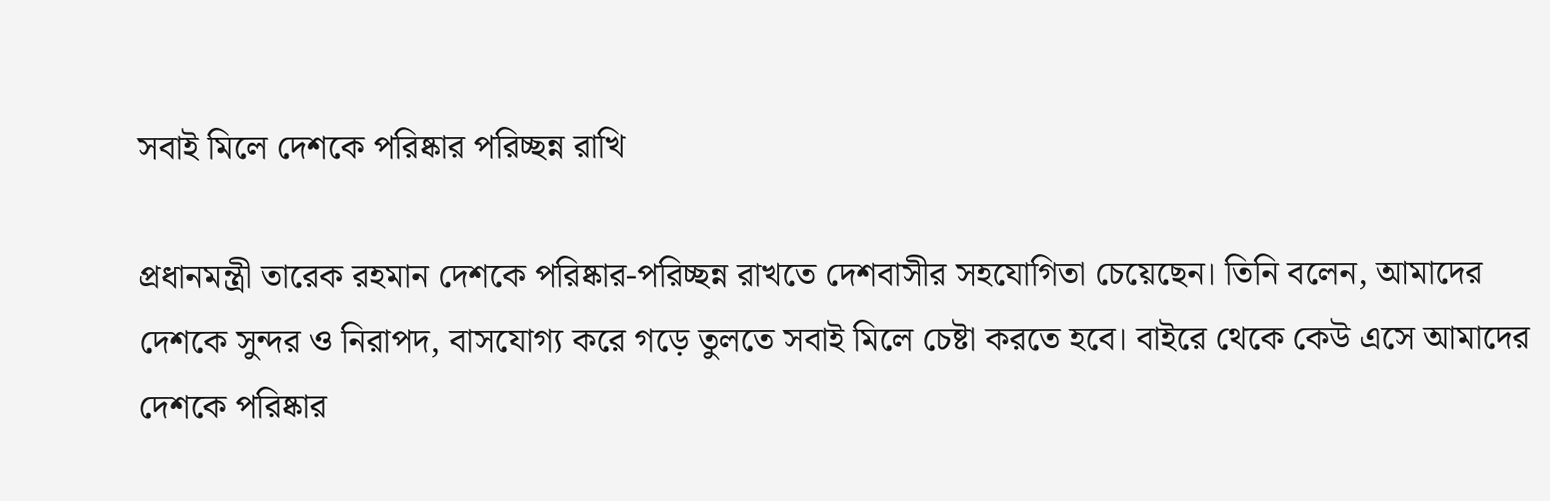সবাই মিলে দেশকে পরিষ্কার পরিচ্ছন্ন রাখি

প্রধানমন্ত্রী তারেক রহমান দেশকে পরিষ্কার-পরিচ্ছন্ন রাখতে দেশবাসীর সহযোগিতা চেয়েছেন। তিনি বলেন, আমাদের দেশকে সুন্দর ও নিরাপদ, বাসযোগ্য করে গড়ে তুলতে সবাই মিলে চেষ্টা করতে হবে। বাইরে থেকে কেউ এসে আমাদের দেশকে পরিষ্কার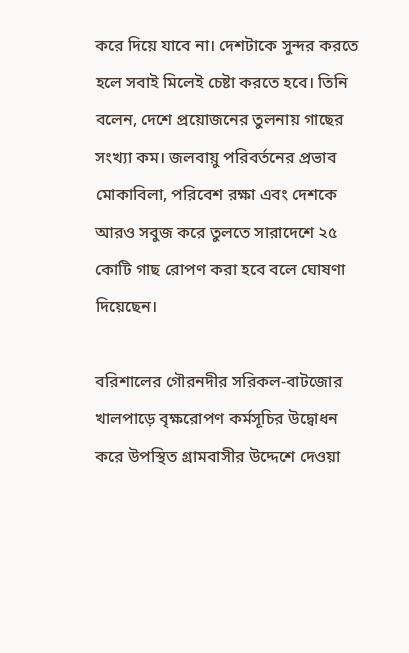করে দিয়ে যাবে না। দেশটাকে সুন্দর করতে হলে সবাই মিলেই চেষ্টা করতে হবে। তিনি বলেন, দেশে প্রয়োজনের তুলনায় গাছের সংখ্যা কম। জলবায়ু পরিবর্তনের প্রভাব মোকাবিলা, পরিবেশ রক্ষা এবং দেশকে আরও সবুজ করে তুলতে সারাদেশে ২৫ কোটি গাছ রোপণ করা হবে বলে ঘোষণা দিয়েছেন।

বরিশালের গৌরনদীর সরিকল-বাটজোর খালপাড়ে বৃক্ষরোপণ কর্মসূচির উদ্বোধন করে উপস্থিত গ্রামবাসীর উদ্দেশে দেওয়া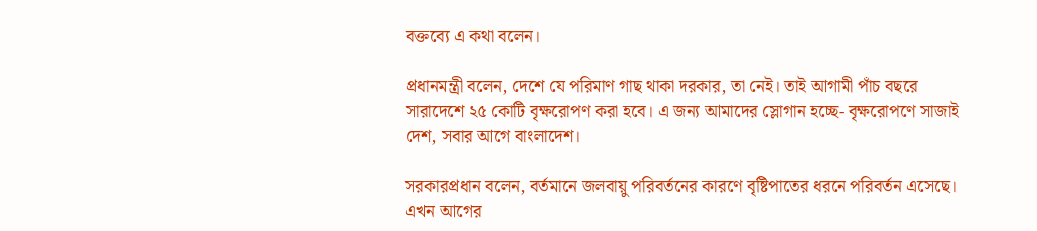বক্তব্যে এ কথা বলেন।

প্রধানমন্ত্রী বলেন, দেশে যে পরিমাণ গাছ থাকা দরকার, তা নেই। তাই আগামী পাঁচ বছরে সারাদেশে ২৫ কোটি বৃক্ষরোপণ করা হবে। এ জন্য আমাদের স্লোগান হচ্ছে- বৃক্ষরোপণে সাজাই দেশ, সবার আগে বাংলাদেশ।

সরকারপ্রধান বলেন, বর্তমানে জলবায়ু পরিবর্তনের কারণে বৃষ্টিপাতের ধরনে পরিবর্তন এসেছে। এখন আগের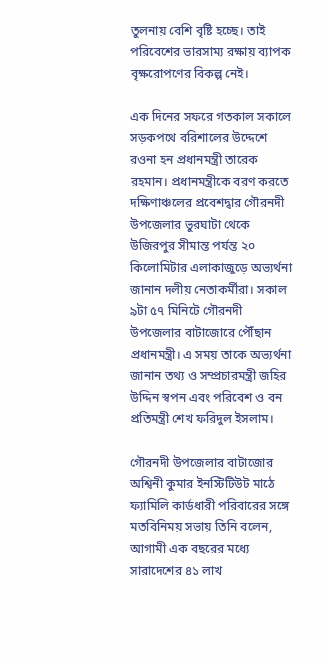তুলনায় বেশি বৃষ্টি হচ্ছে। তাই পরিবেশের ভারসাম্য রক্ষায় ব্যাপক বৃক্ষরোপণের বিকল্প নেই।

এক দিনের সফরে গতকাল সকালে সড়কপথে বরিশালের উদ্দেশে রওনা হন প্রধানমন্ত্রী তারেক রহমান। প্রধানমন্ত্রীকে বরণ করতে দক্ষিণাঞ্চলের প্রবেশদ্বার গৌরনদী উপজেলার ভুরঘাটা থেকে উজিরপুর সীমান্ত পর্যন্ত ২০ কিলোমিটার এলাকাজুড়ে অভ্যর্থনা জানান দলীয় নেতাকর্মীরা। সকাল ৯টা ৫৭ মিনিটে গৌরনদী উপজেলার বাটাজোরে পৌঁছান প্রধানমন্ত্রী। এ সময় তাকে অভ্যর্থনা জানান তথ্য ও সম্প্রচারমন্ত্রী জহির উদ্দিন স্বপন এবং পরিবেশ ও বন প্রতিমন্ত্রী শেখ ফরিদুল ইসলাম।

গৌরনদী উপজেলার বাটাজোর অশ্বিনী কুমার ইনস্টিটিউট মাঠে ফ্যামিলি কার্ডধারী পরিবারের সঙ্গে মতবিনিময় সভায় তিনি বলেন, আগামী এক বছরের মধ্যে সারাদেশের ৪১ লাখ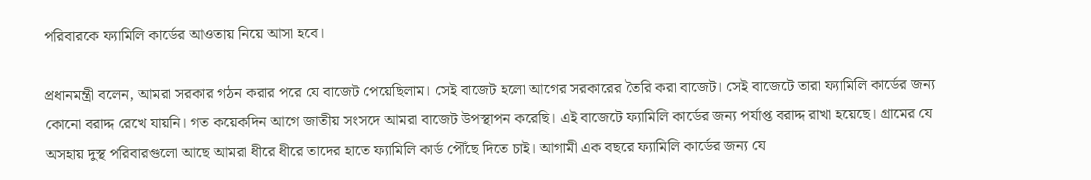পরিবারকে ফ্যামিলি কার্ডের আওতায় নিয়ে আসা হবে।

প্রধানমন্ত্রী বলেন, আমরা সরকার গঠন করার পরে যে বাজেট পেয়েছিলাম। সেই বাজেট হলো আগের সরকারের তৈরি করা বাজেট। সেই বাজেটে তারা ফ্যামিলি কার্ডের জন্য কোনো বরাদ্দ রেখে যায়নি। গত কয়েকদিন আগে জাতীয় সংসদে আমরা বাজেট উপস্থাপন করেছি। এই বাজেটে ফ্যামিলি কার্ডের জন্য পর্যাপ্ত বরাদ্দ রাখা হয়েছে। গ্রামের যে অসহায় দুস্থ পরিবারগুলো আছে আমরা ধীরে ধীরে তাদের হাতে ফ্যামিলি কার্ড পৌঁছে দিতে চাই। আগামী এক বছরে ফ্যামিলি কার্ডের জন্য যে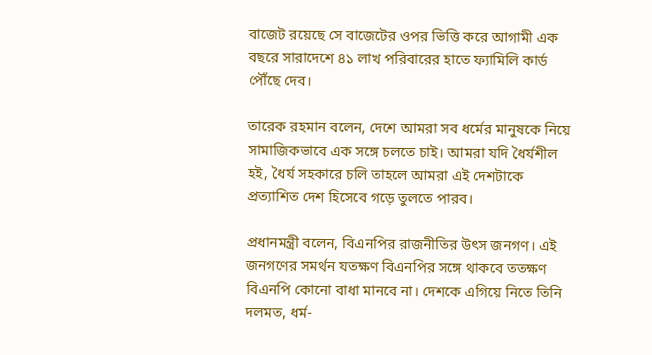বাজেট রয়েছে সে বাজেটের ওপর ভিত্তি করে আগামী এক বছরে সারাদেশে ৪১ লাখ পরিবারের হাতে ফ্যামিলি কার্ড পৌঁছে দেব।

তারেক রহমান বলেন, দেশে আমরা সব ধর্মের মানুষকে নিয়ে সামাজিকভাবে এক সঙ্গে চলতে চাই। আমরা যদি ধৈর্যশীল হই, ধৈর্য সহকারে চলি তাহলে আমরা এই দেশটাকে প্রত্যাশিত দেশ হিসেবে গড়ে তুলতে পারব।

প্রধানমন্ত্রী বলেন, বিএনপির রাজনীতির উৎস জনগণ। এই জনগণের সমর্থন যতক্ষণ বিএনপির সঙ্গে থাকবে ততক্ষণ বিএনপি কোনো বাধা মানবে না। দেশকে এগিয়ে নিতে তিনি দলমত, ধর্ম-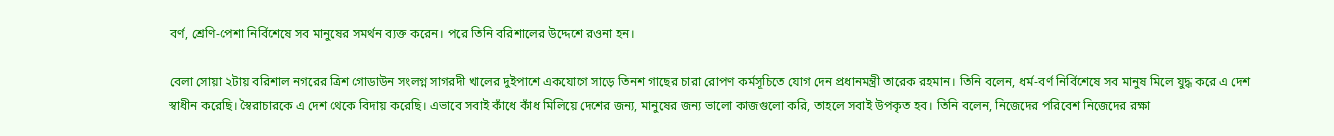বর্ণ, শ্রেণি-পেশা নির্বিশেষে সব মানুষের সমর্থন ব্যক্ত করেন। পরে তিনি বরিশালের উদ্দেশে রওনা হন।

বেলা সোয়া ২টায় বরিশাল নগরের ত্রিশ গোডাউন সংলগ্ন সাগরদী খালের দুইপাশে একযোগে সাড়ে তিনশ গাছের চারা রোপণ কর্মসূচিতে যোগ দেন প্রধানমন্ত্রী তারেক রহমান। তিনি বলেন, ধর্ম-বর্ণ নির্বিশেষে সব মানুষ মিলে যুদ্ধ করে এ দেশ স্বাধীন করেছি। স্বৈরাচারকে এ দেশ থেকে বিদায় করেছি। এভাবে সবাই কাঁধে কাঁধ মিলিয়ে দেশের জন্য, মানুষের জন্য ভালো কাজগুলো করি, তাহলে সবাই উপকৃত হব। তিনি বলেন, নিজেদের পরিবেশ নিজেদের রক্ষা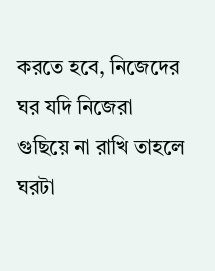করতে হবে, নিজেদের ঘর যদি নিজেরা গুছিয়ে না রাখি তাহলে ঘরটা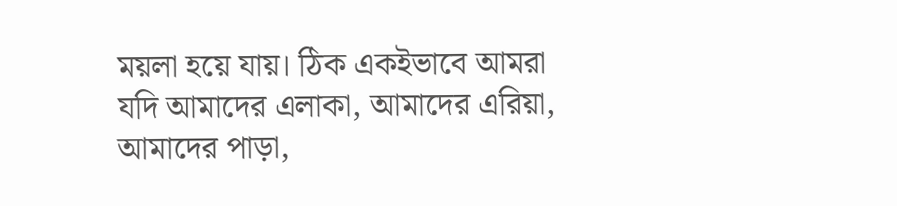ময়লা হয়ে যায়। ঠিক একইভাবে আমরা যদি আমাদের এলাকা, আমাদের এরিয়া, আমাদের পাড়া,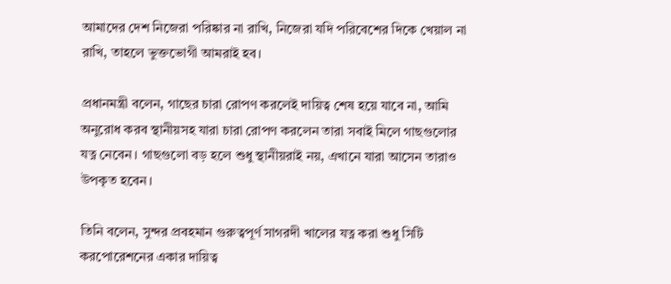আমাদের দেশ নিজেরা পরিষ্কার না রাখি, নিজেরা যদি পরিবেশের দিকে খেয়াল না রাখি, তাহলে ভুক্তভোগী আমরাই হব।

প্রধানমন্ত্রী বলেন, গাছের চারা রোপণ করলেই দায়িত্ব শেষ হয়ে যাবে না, আমি অনুরোধ করব স্থানীয়সহ যারা চারা রোপণ করলেন তারা সবাই মিলে গাছগুলোর যত্ন নেবেন। গাছগুলো বড় হলে শুধু স্থানীয়রাই নয়, এখানে যারা আসেন তারাও উপকৃত হবেন।

তিনি বলেন, সুন্দর প্রবহমান গুরুত্বপূর্ণ সাগরদী খালের যত্ন করা শুধু সিটি করপোরেশনের একার দায়িত্ব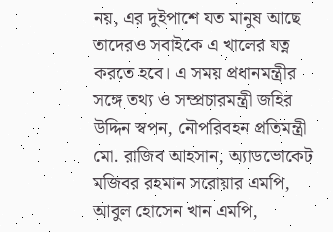নয়, এর দুইপাশে যত মানুষ আছে তাদেরও সবাইকে এ খালের যত্ন করতে হবে। এ সময় প্রধানমন্ত্রীর সঙ্গে তথ্য ও সম্প্রচারমন্ত্রী জহির উদ্দিন স্বপন, নৌপরিবহন প্রতিমন্ত্রী মো. রাজিব আহসান, অ্যাডভোকেট মজিবর রহমান সরোয়ার এমপি, আবুল হোসেন খান এমপি,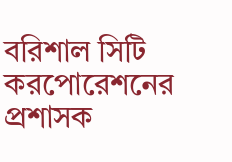বরিশাল সিটি করপোরেশনের প্রশাসক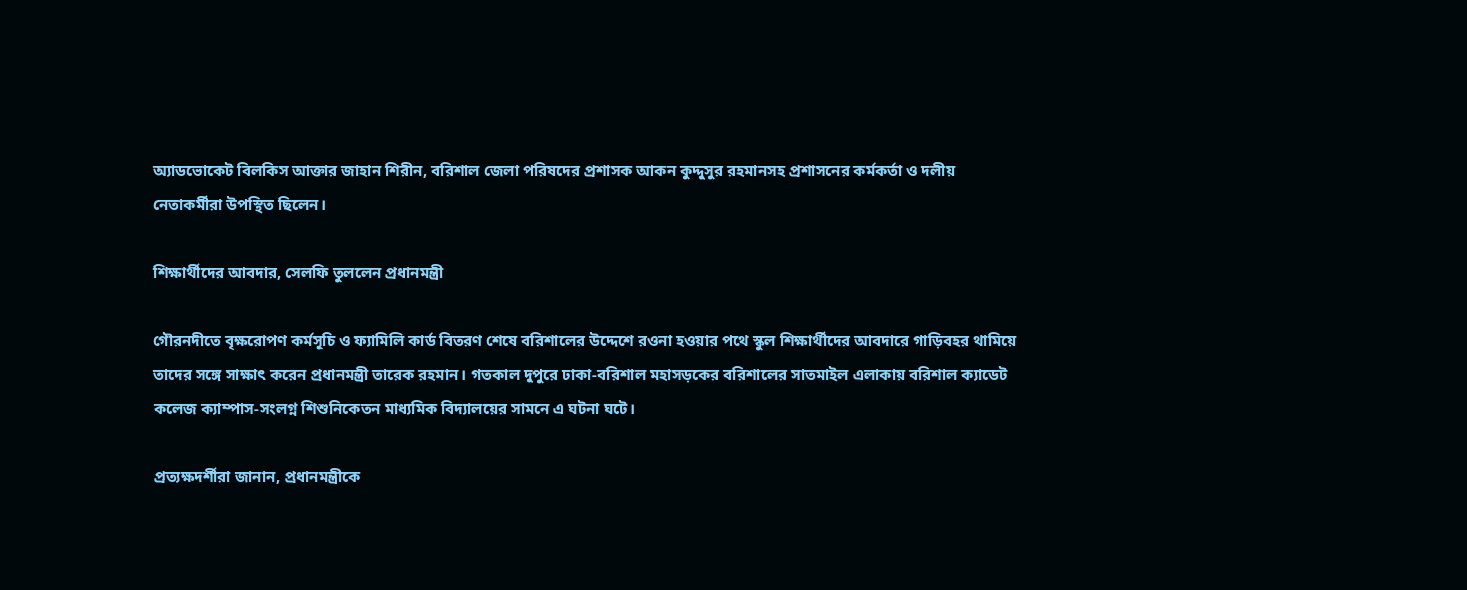অ্যাডভোকেট বিলকিস আক্তার জাহান শিরীন, বরিশাল জেলা পরিষদের প্রশাসক আকন কুদ্দুসুর রহমানসহ প্রশাসনের কর্মকর্তা ও দলীয় নেতাকর্মীরা উপস্থিত ছিলেন।

শিক্ষার্থীদের আবদার, সেলফি তুললেন প্রধানমন্ত্রী

গৌরনদীতে বৃক্ষরোপণ কর্মসূচি ও ফ্যামিলি কার্ড বিতরণ শেষে বরিশালের উদ্দেশে রওনা হওয়ার পথে স্কুল শিক্ষার্থীদের আবদারে গাড়িবহর থামিয়ে তাদের সঙ্গে সাক্ষাৎ করেন প্রধানমন্ত্রী তারেক রহমান। গতকাল দুপুরে ঢাকা-বরিশাল মহাসড়কের বরিশালের সাতমাইল এলাকায় বরিশাল ক্যাডেট কলেজ ক্যাম্পাস-সংলগ্ন শিশুনিকেতন মাধ্যমিক বিদ্যালয়ের সামনে এ ঘটনা ঘটে।

প্রত্যক্ষদর্শীরা জানান, প্রধানমন্ত্রীকে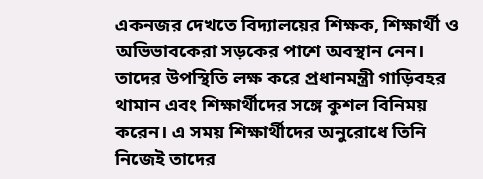একনজর দেখতে বিদ্যালয়ের শিক্ষক, শিক্ষার্থী ও অভিভাবকেরা সড়কের পাশে অবস্থান নেন। তাদের উপস্থিতি লক্ষ করে প্রধানমন্ত্রী গাড়িবহর থামান এবং শিক্ষার্থীদের সঙ্গে কুশল বিনিময় করেন। এ সময় শিক্ষার্থীদের অনুরোধে তিনি নিজেই তাদের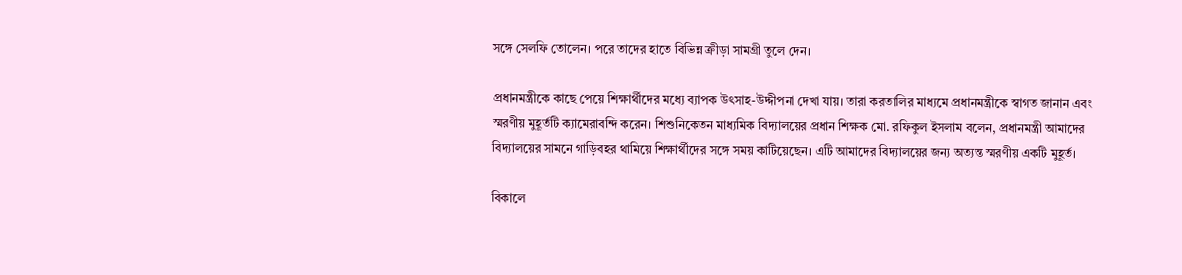সঙ্গে সেলফি তোলেন। পরে তাদের হাতে বিভিন্ন ক্রীড়া সামগ্রী তুলে দেন।

প্রধানমন্ত্রীকে কাছে পেয়ে শিক্ষার্থীদের মধ্যে ব্যাপক উৎসাহ-উদ্দীপনা দেখা যায়। তারা করতালির মাধ্যমে প্রধানমন্ত্রীকে স্বাগত জানান এবং স্মরণীয় মুহূর্তটি ক্যামেরাবন্দি করেন। শিশুনিকেতন মাধ্যমিক বিদ্যালয়ের প্রধান শিক্ষক মো. রফিকুল ইসলাম বলেন, প্রধানমন্ত্রী আমাদের বিদ্যালয়ের সামনে গাড়িবহর থামিয়ে শিক্ষার্থীদের সঙ্গে সময় কাটিয়েছেন। এটি আমাদের বিদ্যালয়ের জন্য অত্যন্ত স্মরণীয় একটি মুহূর্ত।

বিকালে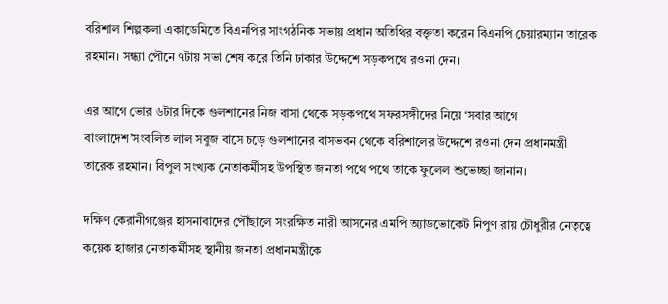বরিশাল শিল্পকলা একাডেমিতে বিএনপির সাংগঠনিক সভায় প্রধান অতিথির বক্তৃতা করেন বিএনপি চেয়ারম্যান তারেক রহমান। সন্ধ্যা পৌনে ৭টায় সভা শেষ করে তিনি ঢাকার উদ্দেশে সড়কপথে রওনা দেন।

এর আগে ভোর ৬টার দিকে গুলশানের নিজ বাসা থেকে সড়কপথে সফরসঙ্গীদের নিয়ে ‘সবার আগে বাংলাদেশ’সংবলিত লাল সবুজ বাসে চড়ে গুলশানের বাসভবন থেকে বরিশালের উদ্দেশে রওনা দেন প্রধানমন্ত্রী তারেক রহমান। বিপুল সংখ্যক নেতাকর্মীসহ উপস্থিত জনতা পথে পথে তাকে ফুলেল শুভেচ্ছা জানান।

দক্ষিণ কেরানীগঞ্জের হাসনাবাদের পৌঁছালে সংরক্ষিত নারী আসনের এমপি অ্যাডভোকেট নিপুণ রায় চৌধুরীর নেতৃত্বে কয়েক হাজার নেতাকর্মীসহ স্থানীয় জনতা প্রধানমন্ত্রীকে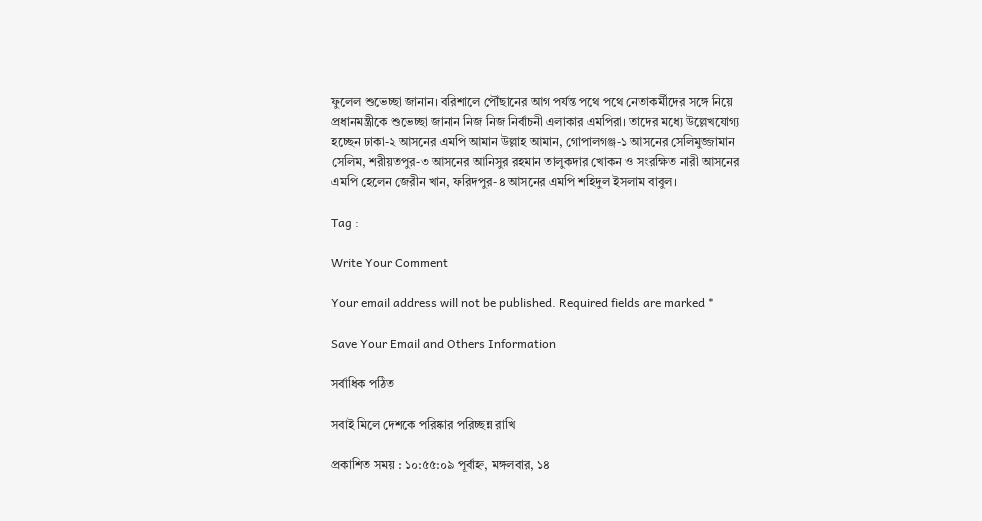ফুলেল শুভেচ্ছা জানান। বরিশালে পৌঁছানের আগ পর্যন্ত পথে পথে নেতাকর্মীদের সঙ্গে নিয়ে প্রধানমন্ত্রীকে শুভেচ্ছা জানান নিজ নিজ নির্বাচনী এলাকার এমপিরা। তাদের মধ্যে উল্লেখযোগ্য হচ্ছেন ঢাকা-২ আসনের এমপি আমান উল্লাহ আমান, গোপালগঞ্জ-১ আসনের সেলিমুজ্জামান সেলিম, শরীয়তপুর-৩ আসনের আনিসুর রহমান তালুকদার খোকন ও সংরক্ষিত নারী আসনের এমপি হেলেন জেরীন খান, ফরিদপুর-৪ আসনের এমপি শহিদুল ইসলাম বাবুল।

Tag :

Write Your Comment

Your email address will not be published. Required fields are marked *

Save Your Email and Others Information

সর্বাধিক পঠিত

সবাই মিলে দেশকে পরিষ্কার পরিচ্ছন্ন রাখি

প্রকাশিত সময় : ১০:৫৫:০৯ পূর্বাহ্ন, মঙ্গলবার, ১৪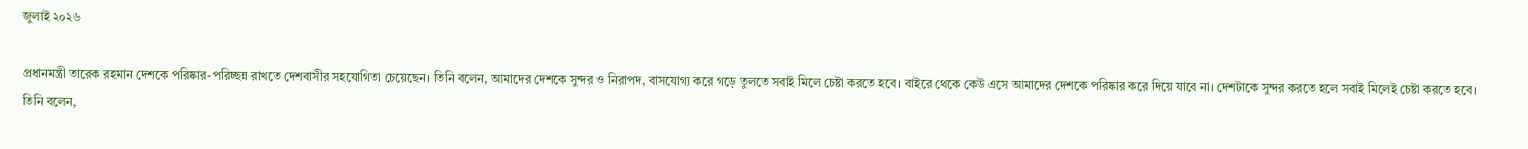জুলাই ২০২৬

প্রধানমন্ত্রী তারেক রহমান দেশকে পরিষ্কার-পরিচ্ছন্ন রাখতে দেশবাসীর সহযোগিতা চেয়েছেন। তিনি বলেন, আমাদের দেশকে সুন্দর ও নিরাপদ, বাসযোগ্য করে গড়ে তুলতে সবাই মিলে চেষ্টা করতে হবে। বাইরে থেকে কেউ এসে আমাদের দেশকে পরিষ্কার করে দিয়ে যাবে না। দেশটাকে সুন্দর করতে হলে সবাই মিলেই চেষ্টা করতে হবে। তিনি বলেন,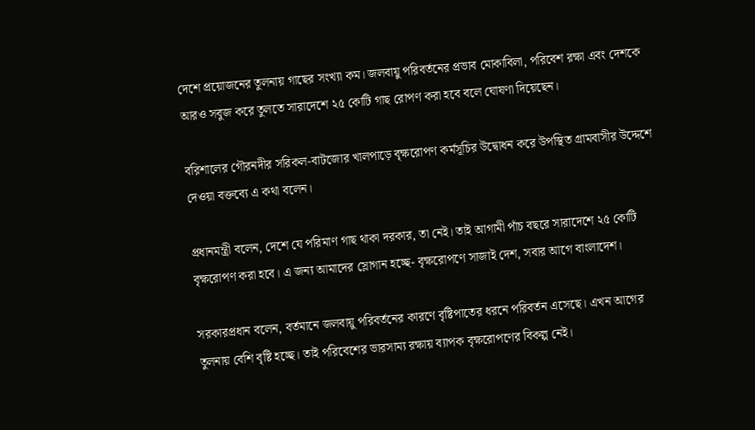দেশে প্রয়োজনের তুলনায় গাছের সংখ্যা কম। জলবায়ু পরিবর্তনের প্রভাব মোকাবিলা, পরিবেশ রক্ষা এবং দেশকে আরও সবুজ করে তুলতে সারাদেশে ২৫ কোটি গাছ রোপণ করা হবে বলে ঘোষণা দিয়েছেন।

বরিশালের গৌরনদীর সরিকল-বাটজোর খালপাড়ে বৃক্ষরোপণ কর্মসূচির উদ্বোধন করে উপস্থিত গ্রামবাসীর উদ্দেশে দেওয়া বক্তব্যে এ কথা বলেন।

প্রধানমন্ত্রী বলেন, দেশে যে পরিমাণ গাছ থাকা দরকার, তা নেই। তাই আগামী পাঁচ বছরে সারাদেশে ২৫ কোটি বৃক্ষরোপণ করা হবে। এ জন্য আমাদের স্লোগান হচ্ছে- বৃক্ষরোপণে সাজাই দেশ, সবার আগে বাংলাদেশ।

সরকারপ্রধান বলেন, বর্তমানে জলবায়ু পরিবর্তনের কারণে বৃষ্টিপাতের ধরনে পরিবর্তন এসেছে। এখন আগের তুলনায় বেশি বৃষ্টি হচ্ছে। তাই পরিবেশের ভারসাম্য রক্ষায় ব্যাপক বৃক্ষরোপণের বিকল্প নেই।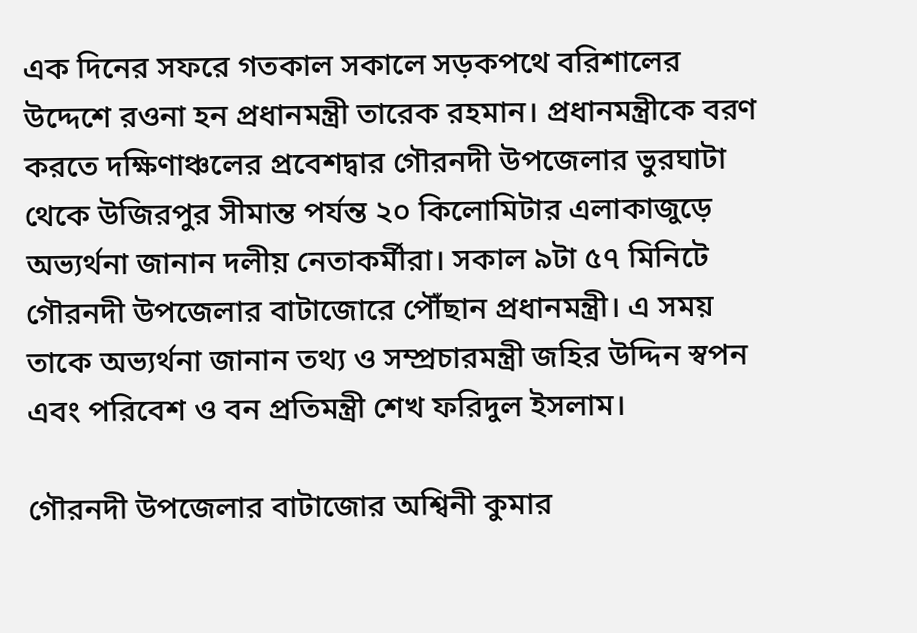এক দিনের সফরে গতকাল সকালে সড়কপথে বরিশালের উদ্দেশে রওনা হন প্রধানমন্ত্রী তারেক রহমান। প্রধানমন্ত্রীকে বরণ করতে দক্ষিণাঞ্চলের প্রবেশদ্বার গৌরনদী উপজেলার ভুরঘাটা থেকে উজিরপুর সীমান্ত পর্যন্ত ২০ কিলোমিটার এলাকাজুড়ে অভ্যর্থনা জানান দলীয় নেতাকর্মীরা। সকাল ৯টা ৫৭ মিনিটে গৌরনদী উপজেলার বাটাজোরে পৌঁছান প্রধানমন্ত্রী। এ সময় তাকে অভ্যর্থনা জানান তথ্য ও সম্প্রচারমন্ত্রী জহির উদ্দিন স্বপন এবং পরিবেশ ও বন প্রতিমন্ত্রী শেখ ফরিদুল ইসলাম।

গৌরনদী উপজেলার বাটাজোর অশ্বিনী কুমার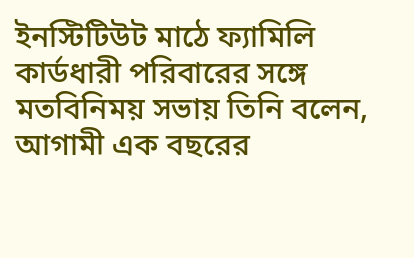ইনস্টিটিউট মাঠে ফ্যামিলি কার্ডধারী পরিবারের সঙ্গে মতবিনিময় সভায় তিনি বলেন, আগামী এক বছরের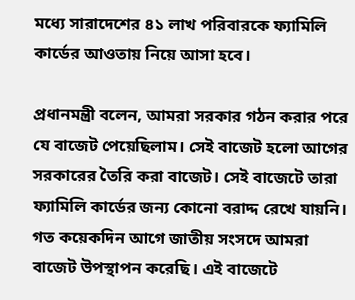মধ্যে সারাদেশের ৪১ লাখ পরিবারকে ফ্যামিলি কার্ডের আওতায় নিয়ে আসা হবে।

প্রধানমন্ত্রী বলেন, আমরা সরকার গঠন করার পরে যে বাজেট পেয়েছিলাম। সেই বাজেট হলো আগের সরকারের তৈরি করা বাজেট। সেই বাজেটে তারা ফ্যামিলি কার্ডের জন্য কোনো বরাদ্দ রেখে যায়নি। গত কয়েকদিন আগে জাতীয় সংসদে আমরা বাজেট উপস্থাপন করেছি। এই বাজেটে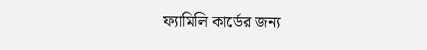ফ্যামিলি কার্ডের জন্য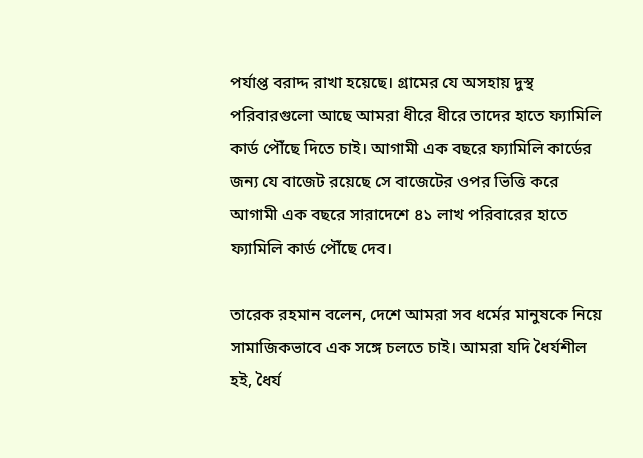পর্যাপ্ত বরাদ্দ রাখা হয়েছে। গ্রামের যে অসহায় দুস্থ পরিবারগুলো আছে আমরা ধীরে ধীরে তাদের হাতে ফ্যামিলি কার্ড পৌঁছে দিতে চাই। আগামী এক বছরে ফ্যামিলি কার্ডের জন্য যে বাজেট রয়েছে সে বাজেটের ওপর ভিত্তি করে আগামী এক বছরে সারাদেশে ৪১ লাখ পরিবারের হাতে ফ্যামিলি কার্ড পৌঁছে দেব।

তারেক রহমান বলেন, দেশে আমরা সব ধর্মের মানুষকে নিয়ে সামাজিকভাবে এক সঙ্গে চলতে চাই। আমরা যদি ধৈর্যশীল হই, ধৈর্য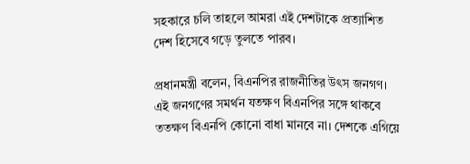সহকারে চলি তাহলে আমরা এই দেশটাকে প্রত্যাশিত দেশ হিসেবে গড়ে তুলতে পারব।

প্রধানমন্ত্রী বলেন, বিএনপির রাজনীতির উৎস জনগণ। এই জনগণের সমর্থন যতক্ষণ বিএনপির সঙ্গে থাকবে ততক্ষণ বিএনপি কোনো বাধা মানবে না। দেশকে এগিয়ে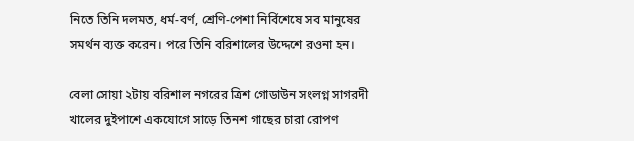নিতে তিনি দলমত, ধর্ম-বর্ণ, শ্রেণি-পেশা নির্বিশেষে সব মানুষের সমর্থন ব্যক্ত করেন। পরে তিনি বরিশালের উদ্দেশে রওনা হন।

বেলা সোয়া ২টায় বরিশাল নগরের ত্রিশ গোডাউন সংলগ্ন সাগরদী খালের দুইপাশে একযোগে সাড়ে তিনশ গাছের চারা রোপণ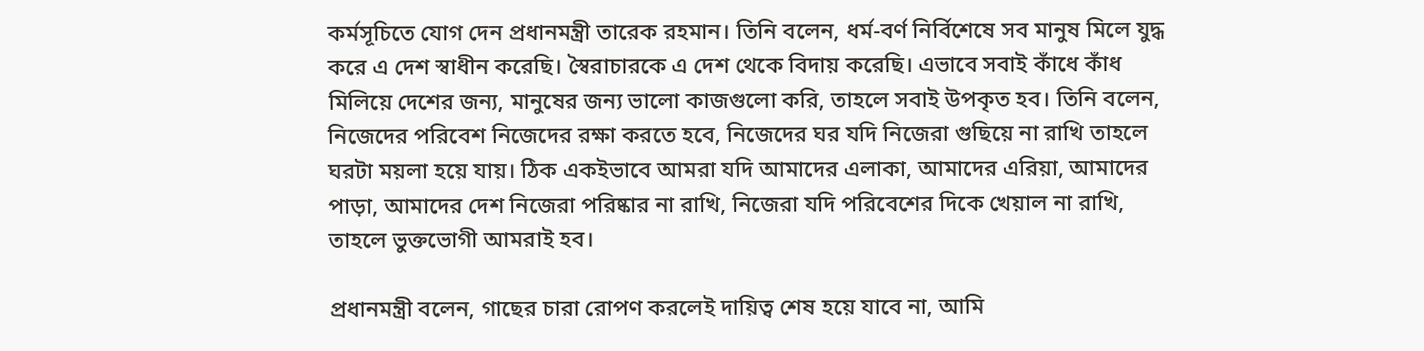কর্মসূচিতে যোগ দেন প্রধানমন্ত্রী তারেক রহমান। তিনি বলেন, ধর্ম-বর্ণ নির্বিশেষে সব মানুষ মিলে যুদ্ধ করে এ দেশ স্বাধীন করেছি। স্বৈরাচারকে এ দেশ থেকে বিদায় করেছি। এভাবে সবাই কাঁধে কাঁধ মিলিয়ে দেশের জন্য, মানুষের জন্য ভালো কাজগুলো করি, তাহলে সবাই উপকৃত হব। তিনি বলেন, নিজেদের পরিবেশ নিজেদের রক্ষা করতে হবে, নিজেদের ঘর যদি নিজেরা গুছিয়ে না রাখি তাহলে ঘরটা ময়লা হয়ে যায়। ঠিক একইভাবে আমরা যদি আমাদের এলাকা, আমাদের এরিয়া, আমাদের পাড়া, আমাদের দেশ নিজেরা পরিষ্কার না রাখি, নিজেরা যদি পরিবেশের দিকে খেয়াল না রাখি, তাহলে ভুক্তভোগী আমরাই হব।

প্রধানমন্ত্রী বলেন, গাছের চারা রোপণ করলেই দায়িত্ব শেষ হয়ে যাবে না, আমি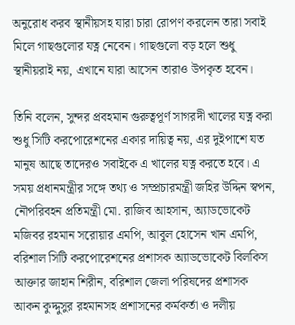অনুরোধ করব স্থানীয়সহ যারা চারা রোপণ করলেন তারা সবাই মিলে গাছগুলোর যত্ন নেবেন। গাছগুলো বড় হলে শুধু স্থানীয়রাই নয়, এখানে যারা আসেন তারাও উপকৃত হবেন।

তিনি বলেন, সুন্দর প্রবহমান গুরুত্বপূর্ণ সাগরদী খালের যত্ন করা শুধু সিটি করপোরেশনের একার দায়িত্ব নয়, এর দুইপাশে যত মানুষ আছে তাদেরও সবাইকে এ খালের যত্ন করতে হবে। এ সময় প্রধানমন্ত্রীর সঙ্গে তথ্য ও সম্প্রচারমন্ত্রী জহির উদ্দিন স্বপন, নৌপরিবহন প্রতিমন্ত্রী মো. রাজিব আহসান, অ্যাডভোকেট মজিবর রহমান সরোয়ার এমপি, আবুল হোসেন খান এমপি, বরিশাল সিটি করপোরেশনের প্রশাসক অ্যাডভোকেট বিলকিস আক্তার জাহান শিরীন, বরিশাল জেলা পরিষদের প্রশাসক আকন কুদ্দুসুর রহমানসহ প্রশাসনের কর্মকর্তা ও দলীয়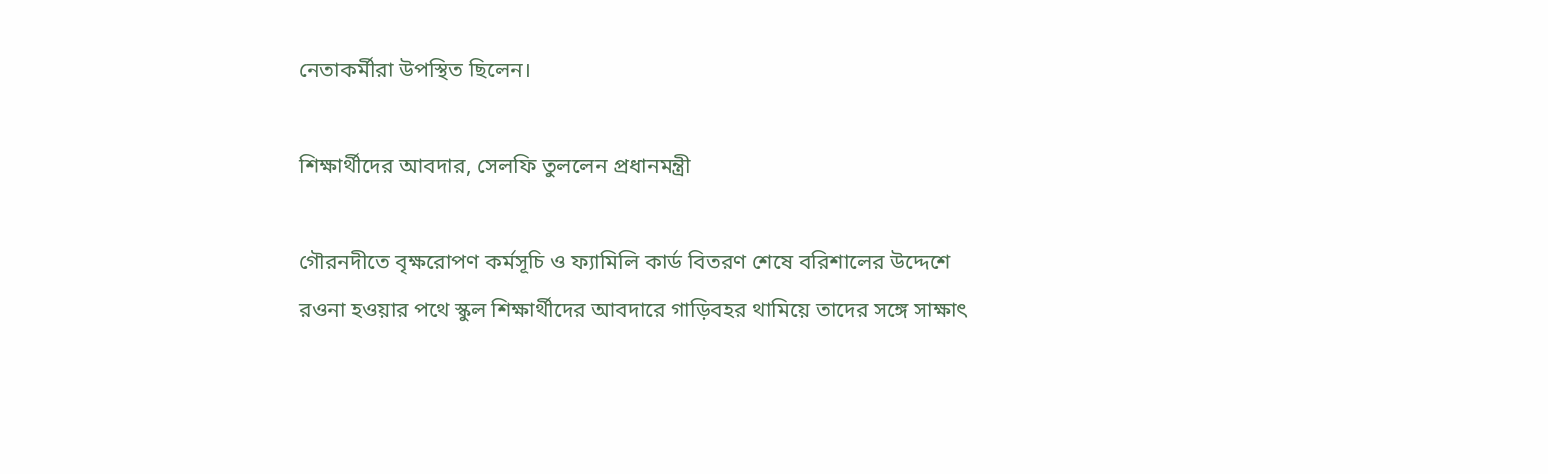নেতাকর্মীরা উপস্থিত ছিলেন।

শিক্ষার্থীদের আবদার, সেলফি তুললেন প্রধানমন্ত্রী

গৌরনদীতে বৃক্ষরোপণ কর্মসূচি ও ফ্যামিলি কার্ড বিতরণ শেষে বরিশালের উদ্দেশে রওনা হওয়ার পথে স্কুল শিক্ষার্থীদের আবদারে গাড়িবহর থামিয়ে তাদের সঙ্গে সাক্ষাৎ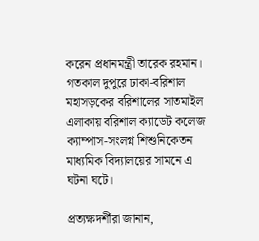করেন প্রধানমন্ত্রী তারেক রহমান। গতকাল দুপুরে ঢাকা-বরিশাল মহাসড়কের বরিশালের সাতমাইল এলাকায় বরিশাল ক্যাডেট কলেজ ক্যাম্পাস-সংলগ্ন শিশুনিকেতন মাধ্যমিক বিদ্যালয়ের সামনে এ ঘটনা ঘটে।

প্রত্যক্ষদর্শীরা জানান,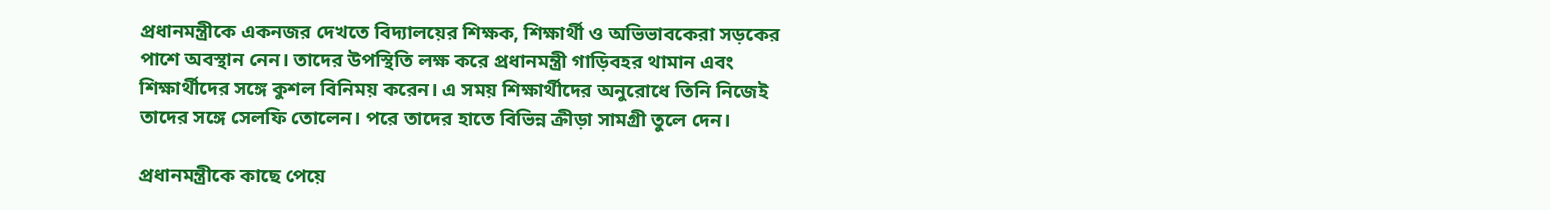প্রধানমন্ত্রীকে একনজর দেখতে বিদ্যালয়ের শিক্ষক, শিক্ষার্থী ও অভিভাবকেরা সড়কের পাশে অবস্থান নেন। তাদের উপস্থিতি লক্ষ করে প্রধানমন্ত্রী গাড়িবহর থামান এবং শিক্ষার্থীদের সঙ্গে কুশল বিনিময় করেন। এ সময় শিক্ষার্থীদের অনুরোধে তিনি নিজেই তাদের সঙ্গে সেলফি তোলেন। পরে তাদের হাতে বিভিন্ন ক্রীড়া সামগ্রী তুলে দেন।

প্রধানমন্ত্রীকে কাছে পেয়ে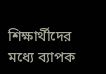শিক্ষার্থীদের মধ্যে ব্যাপক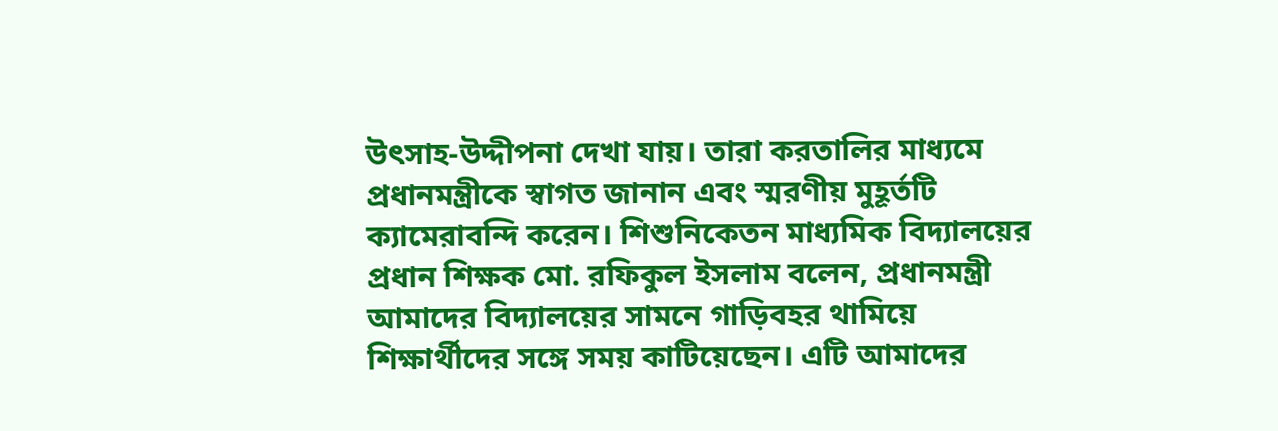উৎসাহ-উদ্দীপনা দেখা যায়। তারা করতালির মাধ্যমে প্রধানমন্ত্রীকে স্বাগত জানান এবং স্মরণীয় মুহূর্তটি ক্যামেরাবন্দি করেন। শিশুনিকেতন মাধ্যমিক বিদ্যালয়ের প্রধান শিক্ষক মো. রফিকুল ইসলাম বলেন, প্রধানমন্ত্রী আমাদের বিদ্যালয়ের সামনে গাড়িবহর থামিয়ে শিক্ষার্থীদের সঙ্গে সময় কাটিয়েছেন। এটি আমাদের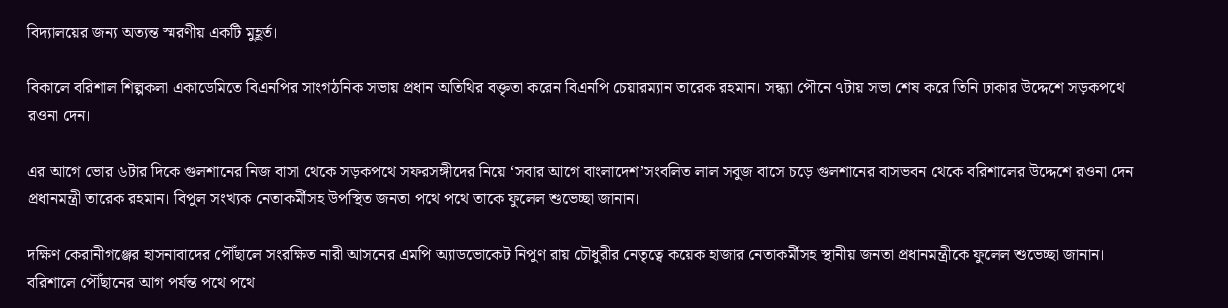বিদ্যালয়ের জন্য অত্যন্ত স্মরণীয় একটি মুহূর্ত।

বিকালে বরিশাল শিল্পকলা একাডেমিতে বিএনপির সাংগঠনিক সভায় প্রধান অতিথির বক্তৃতা করেন বিএনপি চেয়ারম্যান তারেক রহমান। সন্ধ্যা পৌনে ৭টায় সভা শেষ করে তিনি ঢাকার উদ্দেশে সড়কপথে রওনা দেন।

এর আগে ভোর ৬টার দিকে গুলশানের নিজ বাসা থেকে সড়কপথে সফরসঙ্গীদের নিয়ে ‘সবার আগে বাংলাদেশ’সংবলিত লাল সবুজ বাসে চড়ে গুলশানের বাসভবন থেকে বরিশালের উদ্দেশে রওনা দেন প্রধানমন্ত্রী তারেক রহমান। বিপুল সংখ্যক নেতাকর্মীসহ উপস্থিত জনতা পথে পথে তাকে ফুলেল শুভেচ্ছা জানান।

দক্ষিণ কেরানীগঞ্জের হাসনাবাদের পৌঁছালে সংরক্ষিত নারী আসনের এমপি অ্যাডভোকেট নিপুণ রায় চৌধুরীর নেতৃত্বে কয়েক হাজার নেতাকর্মীসহ স্থানীয় জনতা প্রধানমন্ত্রীকে ফুলেল শুভেচ্ছা জানান। বরিশালে পৌঁছানের আগ পর্যন্ত পথে পথে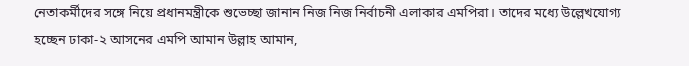নেতাকর্মীদের সঙ্গে নিয়ে প্রধানমন্ত্রীকে শুভেচ্ছা জানান নিজ নিজ নির্বাচনী এলাকার এমপিরা। তাদের মধ্যে উল্লেখযোগ্য হচ্ছেন ঢাকা-২ আসনের এমপি আমান উল্লাহ আমান,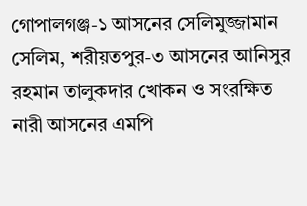গোপালগঞ্জ-১ আসনের সেলিমুজ্জামান সেলিম, শরীয়তপুর-৩ আসনের আনিসুর রহমান তালুকদার খোকন ও সংরক্ষিত নারী আসনের এমপি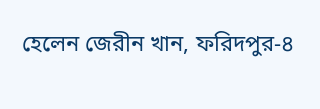হেলেন জেরীন খান, ফরিদপুর-৪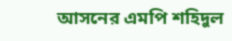আসনের এমপি শহিদুল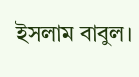ইসলাম বাবুল।